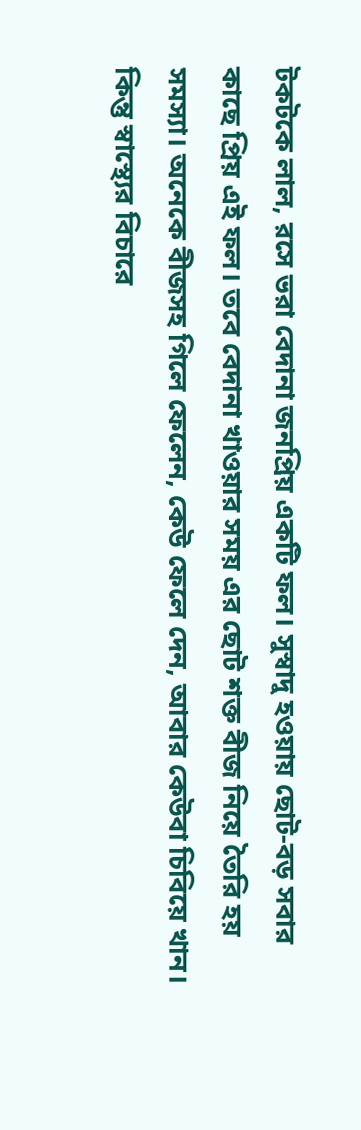টকটকে লাল, রসে ভরা বেদানা জনপ্রিয় একটি ফল। সুস্বাদু হওয়ায় ছোট-বড় সবার কাছে প্রিয় এই ফল। তবে বেদানা খাওয়ার সময় এর ছোট শক্ত বীজ নিয়ে তৈরি হয় সমস্যা। অনেকে বীজসহ গিলে ফেলেন, কেউ ফেলে দেন, আবার কেউবা চিবিয়ে খান। কিন্তু স্বাস্থ্যের বিচারে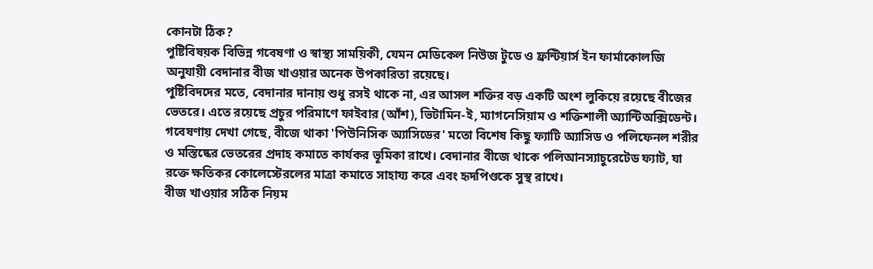কোনটা ঠিক?
পুষ্টিবিষয়ক বিভিন্ন গবেষণা ও স্বাস্থ্য সাময়িকী, যেমন মেডিকেল নিউজ টুডে ও ফ্রন্টিয়ার্স ইন ফার্মাকোলজি অনুযায়ী বেদানার বীজ খাওয়ার অনেক উপকারিতা রয়েছে।
পুষ্টিবিদদের মতে, বেদানার দানায় শুধু রসই থাকে না, এর আসল শক্তির বড় একটি অংশ লুকিয়ে রয়েছে বীজের ভেতরে। এতে রয়েছে প্রচুর পরিমাণে ফাইবার (আঁশ), ভিটামিন-ই, ম্যাগনেসিয়াম ও শক্তিশালী অ্যান্টিঅক্সিডেন্ট।
গবেষণায় দেখা গেছে, বীজে থাকা 'পিউনিসিক অ্যাসিডের' মতো বিশেষ কিছু ফ্যাটি অ্যাসিড ও পলিফেনল শরীর ও মস্তিষ্কের ভেতরের প্রদাহ কমাতে কার্যকর ভূমিকা রাখে। বেদানার বীজে থাকে পলিআনস্যাচুরেটেড ফ্যাট, যা রক্তে ক্ষতিকর কোলেস্টেরলের মাত্রা কমাতে সাহায্য করে এবং হৃদপিণ্ডকে সুস্থ রাখে।
বীজ খাওয়ার সঠিক নিয়ম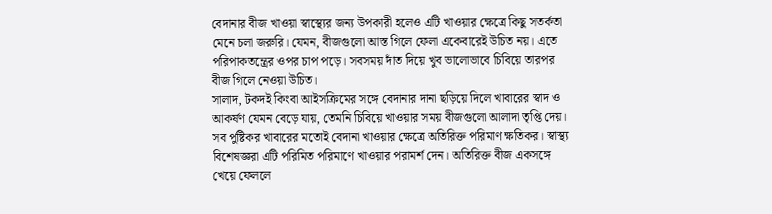বেদানার বীজ খাওয়া স্বাস্থ্যের জন্য উপকারী হলেও এটি খাওয়ার ক্ষেত্রে কিছু সতর্কতা মেনে চলা জরুরি। যেমন, বীজগুলো আস্ত গিলে ফেলা একেবারেই উচিত নয়। এতে পরিপাকতন্ত্রের ওপর চাপ পড়ে। সবসময় দাঁত দিয়ে খুব ভালোভাবে চিবিয়ে তারপর বীজ গিলে নেওয়া উচিত।
সালাদ, টকদই কিংবা আইসক্রিমের সঙ্গে বেদানার দানা ছড়িয়ে দিলে খাবারের স্বাদ ও আকর্ষণ যেমন বেড়ে যায়, তেমনি চিবিয়ে খাওয়ার সময় বীজগুলো আলাদা তৃপ্তি দেয়।
সব পুষ্টিকর খাবারের মতোই বেদানা খাওয়ার ক্ষেত্রে অতিরিক্ত পরিমাণ ক্ষতিকর। স্বাস্থ্য বিশেষজ্ঞরা এটি পরিমিত পরিমাণে খাওয়ার পরামর্শ দেন। অতিরিক্ত বীজ একসঙ্গে খেয়ে ফেললে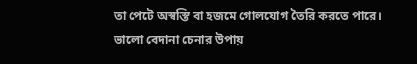তা পেটে অস্বস্তি বা হজমে গোলযোগ তৈরি করতে পারে।
ভালো বেদানা চেনার উপায়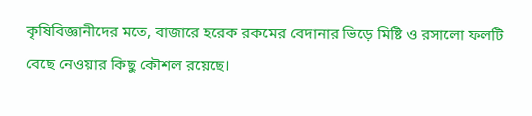কৃষিবিজ্ঞানীদের মতে, বাজারে হরেক রকমের বেদানার ভিড়ে মিষ্টি ও রসালো ফলটি বেছে নেওয়ার কিছু কৌশল রয়েছে।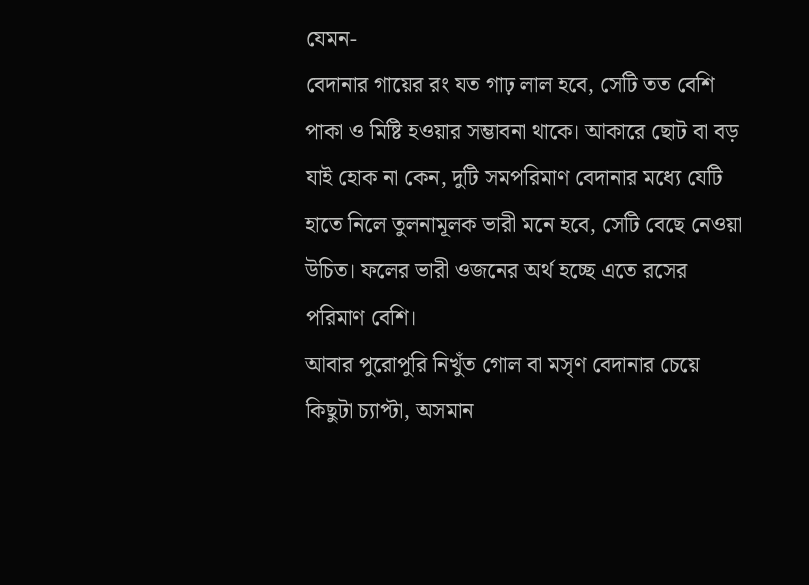যেমন-
বেদানার গায়ের রং যত গাঢ় লাল হবে, সেটি তত বেশি পাকা ও মিষ্টি হওয়ার সম্ভাবনা থাকে। আকারে ছোট বা বড় যাই হোক না কেন, দুটি সমপরিমাণ বেদানার মধ্যে যেটি হাতে নিলে তুলনামূলক ভারী মনে হবে, সেটি বেছে নেওয়া উচিত। ফলের ভারী ওজনের অর্থ হচ্ছে এতে রসের পরিমাণ বেশি।
আবার পুরোপুরি নিখুঁত গোল বা মসৃণ বেদানার চেয়ে কিছুটা চ্যাপ্টা, অসমান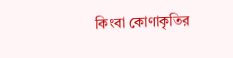কিংবা কোণাকৃতির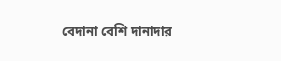বেদানা বেশি দানাদার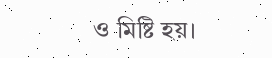ও মিষ্টি হয়।